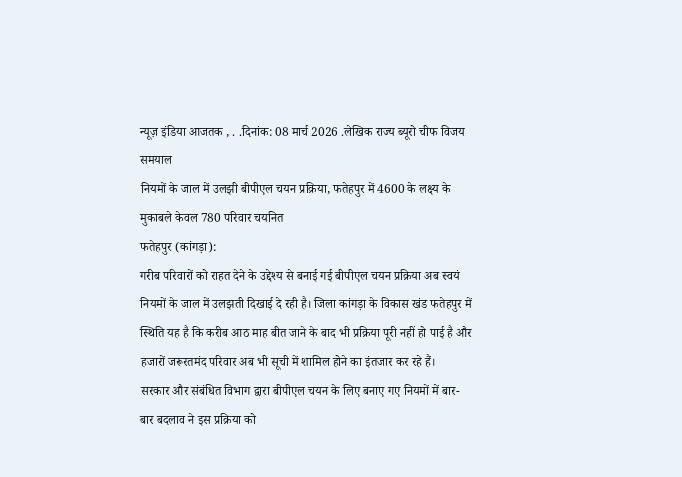न्यूज़ इंडिया आजतक , . .दिनांक: 08 मार्च 2026 .लेखिक राज्य ब्यूरो चीफ विजय समयाल
नियमों के जाल में उलझी बीपीएल चयन प्रक्रिया, फतेहपुर में 4600 के लक्ष्य के मुकाबले केवल 780 परिवार चयनित
फतेहपुर (कांगड़ा):
गरीब परिवारों को राहत देने के उद्देश्य से बनाई गई बीपीएल चयन प्रक्रिया अब स्वयं नियमों के जाल में उलझती दिखाई दे रही है। जिला कांगड़ा के विकास खंड फतेहपुर में स्थिति यह है कि करीब आठ माह बीत जाने के बाद भी प्रक्रिया पूरी नहीं हो पाई है और हजारों जरूरतमंद परिवार अब भी सूची में शामिल होने का इंतजार कर रहे हैं।
सरकार और संबंधित विभाग द्वारा बीपीएल चयन के लिए बनाए गए नियमों में बार-बार बदलाव ने इस प्रक्रिया को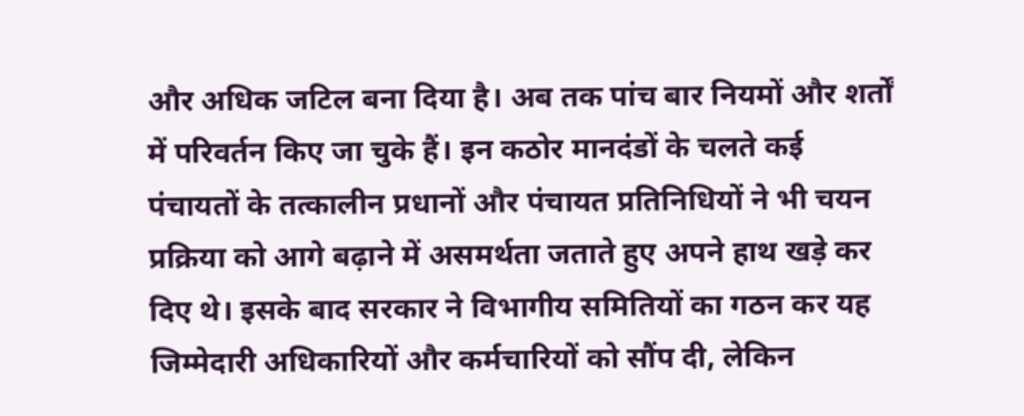और अधिक जटिल बना दिया है। अब तक पांच बार नियमों और शर्तों में परिवर्तन किए जा चुके हैं। इन कठोर मानदंडों के चलते कई पंचायतों के तत्कालीन प्रधानों और पंचायत प्रतिनिधियों ने भी चयन प्रक्रिया को आगे बढ़ाने में असमर्थता जताते हुए अपने हाथ खड़े कर दिए थे। इसके बाद सरकार ने विभागीय समितियों का गठन कर यह जिम्मेदारी अधिकारियों और कर्मचारियों को सौंप दी, लेकिन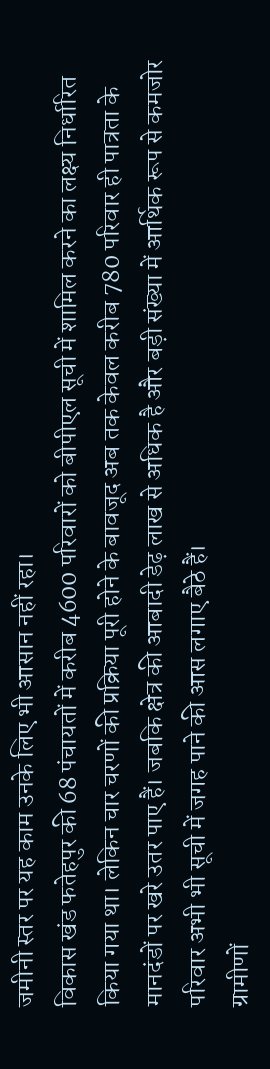जमीनी स्तर पर यह काम उनके लिए भी आसान नहीं रहा।
विकास खंड फतेहपुर की 68 पंचायतों में करीब 4600 परिवारों को बीपीएल सूची में शामिल करने का लक्ष्य निर्धारित किया गया था। लेकिन चार चरणों की प्रक्रिया पूरी होने के बावजूद अब तक केवल करीब 780 परिवार ही पात्रता के मानदंडों पर खरे उतर पाए हैं। जबकि क्षेत्र की आबादी डेढ़ लाख से अधिक है और बड़ी संख्या में आर्थिक रूप से कमजोर परिवार अभी भी सूची में जगह पाने की आस लगाए बैठे हैं।
ग्रामीणों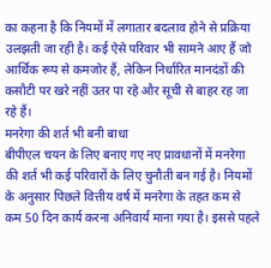का कहना है कि नियमों में लगातार बदलाव होने से प्रक्रिया उलझती जा रही है। कई ऐसे परिवार भी सामने आए हैं जो आर्थिक रूप से कमजोर हैं, लेकिन निर्धारित मानदंडों की कसौटी पर खरे नहीं उतर पा रहे और सूची से बाहर रह जा रहे हैं।
मनरेगा की शर्त भी बनी बाधा
बीपीएल चयन के लिए बनाए गए नए प्रावधानों में मनरेगा की शर्त भी कई परिवारों के लिए चुनौती बन गई है। नियमों के अनुसार पिछले वित्तीय वर्ष में मनरेगा के तहत कम से कम 50 दिन कार्य करना अनिवार्य माना गया है। इससे पहले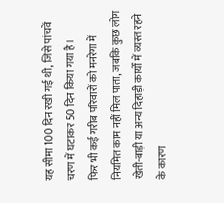यह सीमा 100 दिन रखी गई थी, जिसे पांचवें चरण में घटाकर 50 दिन किया गया है।
फिर भी कई गरीब परिवारों को मनरेगा में नियमित काम नहीं मिल पाता, जबकि कुछ लोग खेती-बाड़ी या अन्य दिहाड़ी कार्यों में व्यस्त रहने के कारण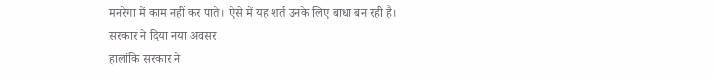मनरेगा में काम नहीं कर पाते। ऐसे में यह शर्त उनके लिए बाधा बन रही है।
सरकार ने दिया नया अवसर
हालांकि सरकार ने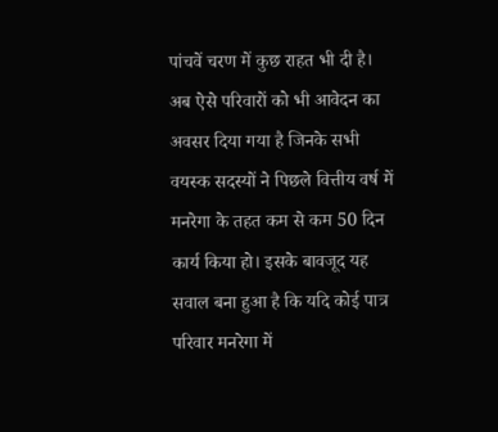पांचवें चरण में कुछ राहत भी दी है। अब ऐसे परिवारों को भी आवेदन का अवसर दिया गया है जिनके सभी वयस्क सदस्यों ने पिछले वित्तीय वर्ष में मनरेगा के तहत कम से कम 50 दिन कार्य किया हो। इसके बावजूद यह सवाल बना हुआ है कि यदि कोई पात्र परिवार मनरेगा में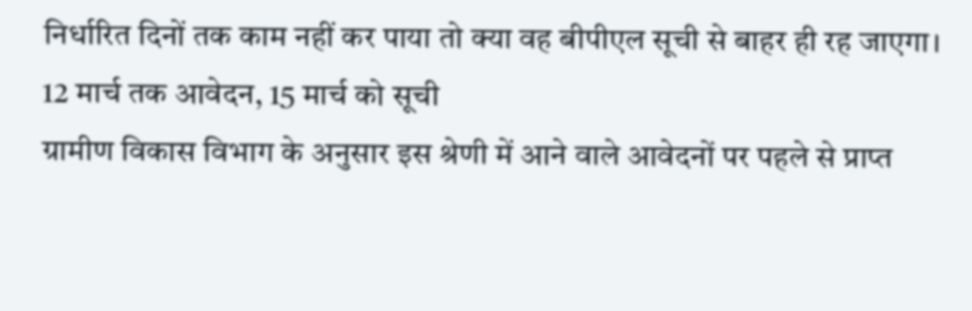निर्धारित दिनों तक काम नहीं कर पाया तो क्या वह बीपीएल सूची से बाहर ही रह जाएगा।
12 मार्च तक आवेदन, 15 मार्च को सूची
ग्रामीण विकास विभाग के अनुसार इस श्रेणी में आने वाले आवेदनों पर पहले से प्राप्त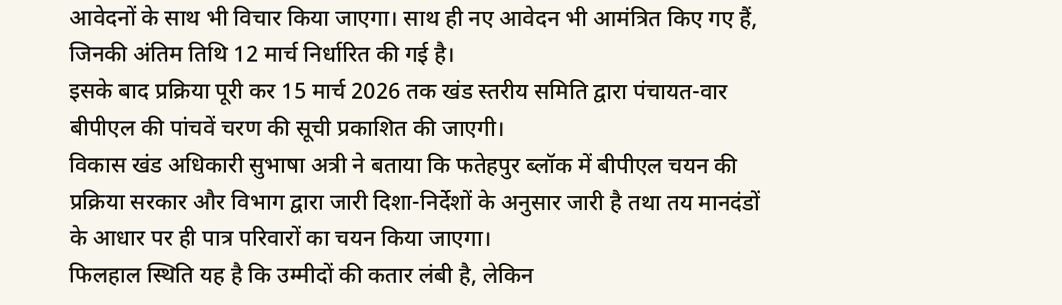आवेदनों के साथ भी विचार किया जाएगा। साथ ही नए आवेदन भी आमंत्रित किए गए हैं, जिनकी अंतिम तिथि 12 मार्च निर्धारित की गई है।
इसके बाद प्रक्रिया पूरी कर 15 मार्च 2026 तक खंड स्तरीय समिति द्वारा पंचायत-वार बीपीएल की पांचवें चरण की सूची प्रकाशित की जाएगी।
विकास खंड अधिकारी सुभाषा अत्री ने बताया कि फतेहपुर ब्लॉक में बीपीएल चयन की प्रक्रिया सरकार और विभाग द्वारा जारी दिशा-निर्देशों के अनुसार जारी है तथा तय मानदंडों के आधार पर ही पात्र परिवारों का चयन किया जाएगा।
फिलहाल स्थिति यह है कि उम्मीदों की कतार लंबी है, लेकिन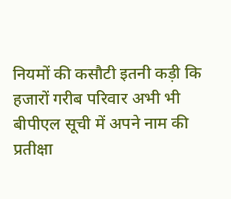नियमों की कसौटी इतनी कड़ी कि हजारों गरीब परिवार अभी भी बीपीएल सूची में अपने नाम की प्रतीक्षा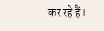कर रहे हैं।